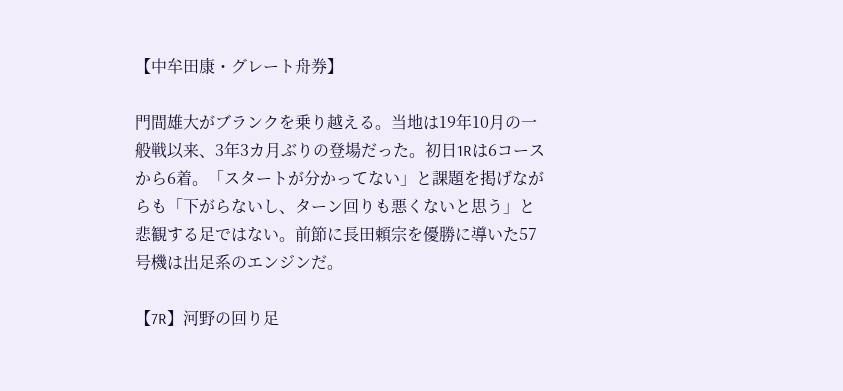【中牟田康・グレート舟券】

門間雄大がブランクを乗り越える。当地は19年10月の一般戦以来、3年3カ月ぶりの登場だった。初日1Rは6コースから6着。「スタートが分かってない」と課題を掲げながらも「下がらないし、ターン回りも悪くないと思う」と悲観する足ではない。前節に長田頼宗を優勝に導いた57号機は出足系のエンジンだ。

【7R】河野の回り足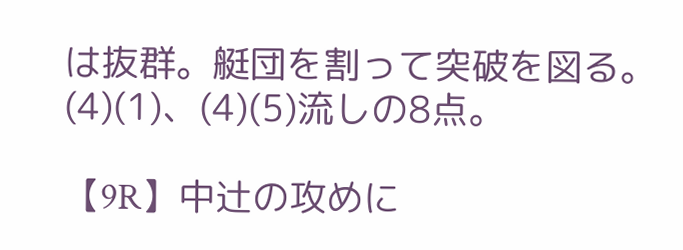は抜群。艇団を割って突破を図る。(4)(1)、(4)(5)流しの8点。

【9R】中辻の攻めに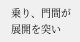乗り、門間が展開を突い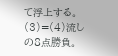て浮上する。(3)=(4)流しの8点勝負。